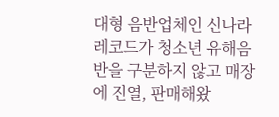대형 음반업체인 신나라레코드가 청소년 유해음반을 구분하지 않고 매장에 진열, 판매해왔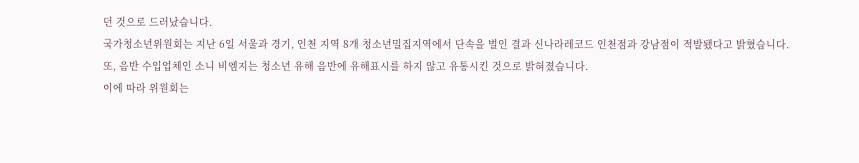던 것으로 드러났습니다.
국가청소년위원회는 지난 6일 서울과 경기, 인천 지역 8개 청소년밀집지역에서 단속을 벌인 결과 신나라레코드 인천점과 강남점이 적발됐다고 밝혔습니다.
또, 음반 수입업체인 소니 비엠지는 청소년 유해 음반에 유해표시를 하지 않고 유통시킨 것으로 밝혀졌습니다.
이에 따라 위원회는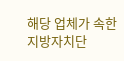해당 업체가 속한 지방자치단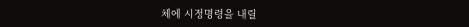체에 시정명령을 내릴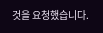것을 요청했습니다.